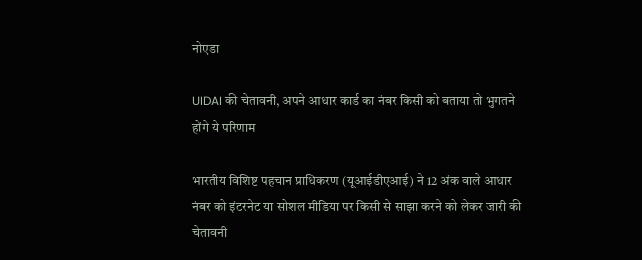नोएडा

UIDAI की चेतावनी, अपने आधार कार्ड का नंबर किसी को बताया तो भुगतने होंगे ये परिणाम

भारतीय विशिष्ट पहचान प्राधिकरण (यूआईडीएआई) ने 12 अंक वाले आधार नंबर को इंटरनेट या सोशल मीडिया पर किसी से साझा करने को लेकर जारी की चेतावनी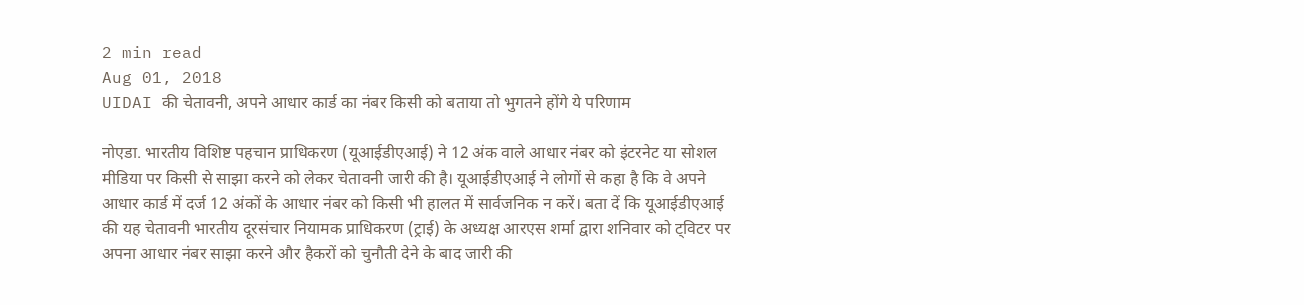2 min read
Aug 01, 2018
UIDAI की चेतावनी, अपने आधार कार्ड का नंबर किसी को बताया तो भुगतने होंगे ये परिणाम

नोएडा. भारतीय विशिष्ट पहचान प्राधिकरण (यूआईडीएआई) ने 12 अंक वाले आधार नंबर को इंटरनेट या सोशल मीडिया पर किसी से साझा करने को लेकर चेतावनी जारी की है। यूआईडीएआई ने लोगों से कहा है कि वे अपने आधार कार्ड में दर्ज 12 अंकों के आधार नंबर को किसी भी हालत में सार्वजनिक न करें। बता दें कि यूआईडीएआई की यह चेतावनी भारतीय दूरसंचार नियामक प्राधिकरण (ट्राई) के अध्यक्ष आरएस शर्मा द्वारा शनिवार को ट्विटर पर अपना आधार नंबर साझा करने और हैकरों को चुनौती देने के बाद जारी की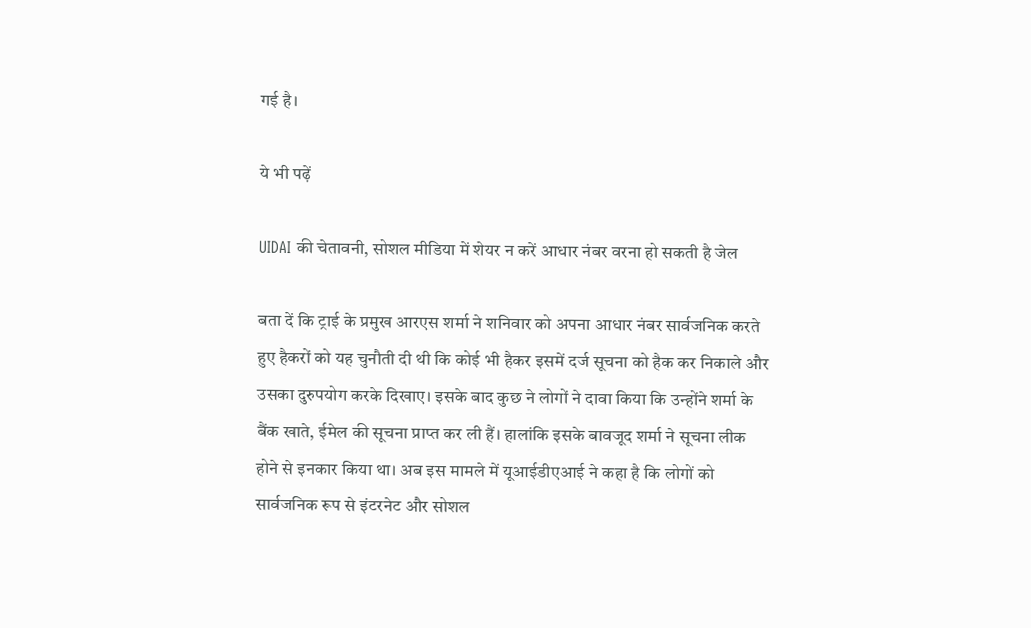गई है।

ये भी पढ़ें

UIDAI की चेतावनी, सोशल मीडिया में शेयर न करें आधार नंबर वरना हो सकती है जेल

बता दें कि ट्राई के प्रमुख आरएस शर्मा ने शनिवार को अपना आधार नंबर सार्वजनिक करते हुए हैकरों को यह चुनौती दी थी कि कोई भी हैकर इसमें दर्ज सूचना को हैक कर निकाले और उसका दुरुपयोग करके दिखाए। इसके बाद कुछ ने लोगों ने दावा किया कि उन्होंने शर्मा के बैंक खाते, ईमेल की सूचना प्राप्त कर ली हैं। हालांकि इसके बावजूद शर्मा ने सूचना लीक होने से इनकार किया था। अब इस मामले में यूआईडीएआई ने कहा है कि लोगों को सार्वजनिक रूप से इंटरनेट और सोशल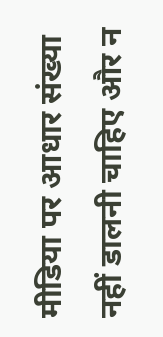मीडिया पर आधार संख्या नहीं डालनी चाहिए और न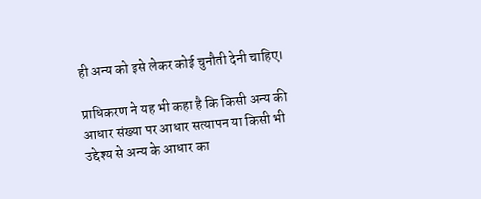ही अन्य को इसे लेकर कोई चुनौती देनी चाहिए।

प्राधिकरण ने यह भी कहा है कि किसी अन्य की आधार संख्या पर आधार सत्यापन या किसी भी उद्देश्य से अन्य के आधार का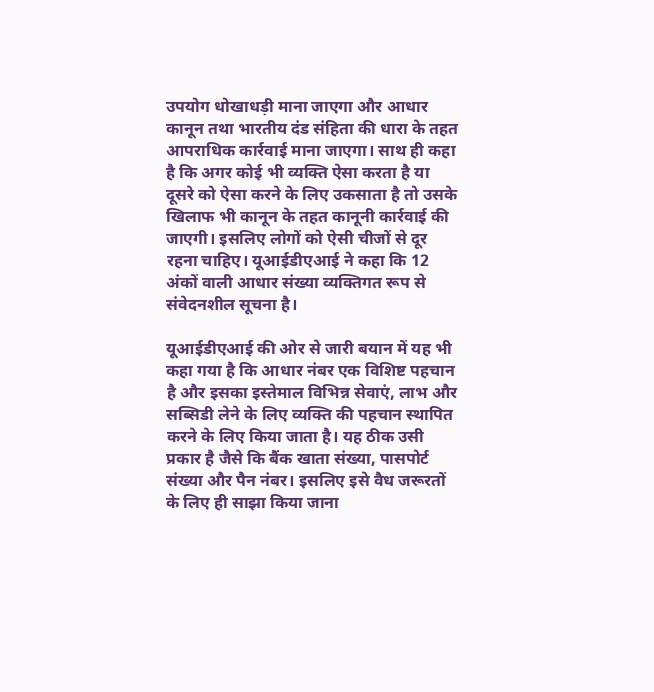उपयोग धोखाधड़ी माना जाएगा और आधार कानून तथा भारतीय दंड संहिता की धारा के तहत आपराधिक कार्रवाई माना जाएगा। साथ ही कहा है कि अगर कोई भी व्यक्ति ऐसा करता है या दूसरे को ऐसा करने के लिए उकसाता है तो उसके खिलाफ भी कानून के तहत कानूनी कार्रवाई की जाएगी। इसलिए लोगों को ऐसी चीजों से दूर रहना चाहिए। यूआईडीएआई ने कहा कि 12 अंकों वाली आधार संख्या व्यक्तिगत रूप से संवेदनशील सूचना है।

यूआईडीएआई की ओर से जारी बयान में यह भी कहा गया है कि आधार नंबर एक विशिष्ट पहचान है और इसका इस्तेमाल विभिन्न सेवाएं, लाभ और सब्सिडी लेने के लिए व्यक्ति की पहचान स्थापित करने के लिए किया जाता है। यह ठीक उसी प्रकार है जैसे कि बैंक खाता संख्या, पासपोर्ट संख्या और पैन नंबर। इसलिए इसे वैध जरूरतों के लिए ही साझा किया जाना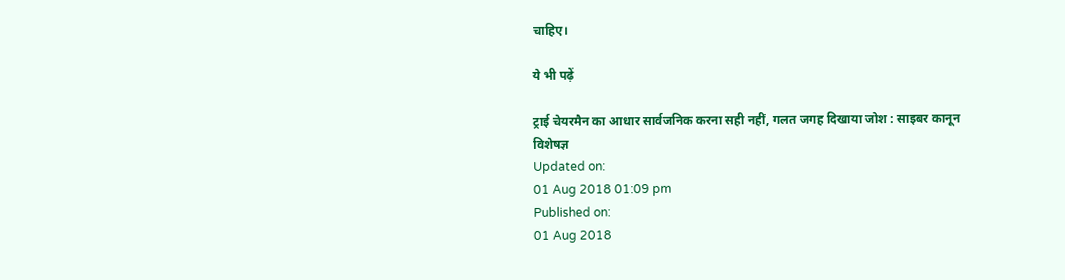चाहिए।

ये भी पढ़ें

ट्राई चेयरमैन का आधार सार्वजनिक करना सही नहीं, गलत जगह दिखाया जोश : साइबर कानून विशेषज्ञ
Updated on:
01 Aug 2018 01:09 pm
Published on:
01 Aug 2018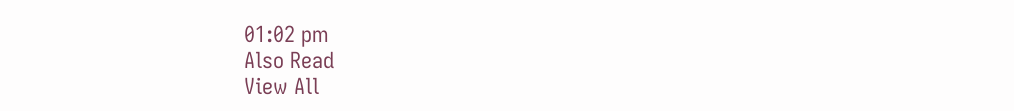01:02 pm
Also Read
View All